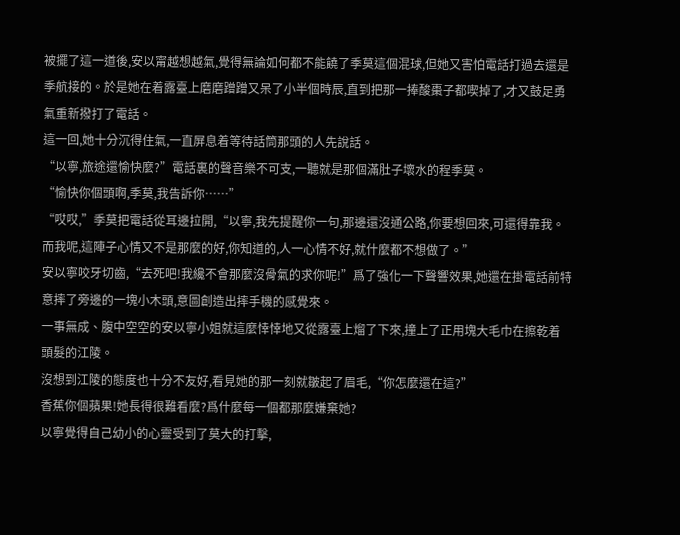被擺了這一道後,安以甯越想越氣,覺得無論如何都不能饒了季莫這個混球,但她又害怕電話打過去還是季航接的。於是她在着露臺上磨磨蹭蹭又呆了小半個時辰,直到把那一捧酸棗子都喫掉了,才又鼓足勇氣重新撥打了電話。
這一回,她十分沉得住氣,一直屏息着等待話筒那頭的人先說話。
“以寧,旅途還愉快麼?”電話裏的聲音樂不可支,一聽就是那個滿肚子壞水的程季莫。
“愉快你個頭啊,季莫,我告訴你……”
“哎哎,”季莫把電話從耳邊拉開,“以寧,我先提醒你一句,那邊還沒通公路,你要想回來,可還得靠我。而我呢,這陣子心情又不是那麼的好,你知道的,人一心情不好,就什麼都不想做了。”
安以寧咬牙切齒,“去死吧!我纔不會那麼沒骨氣的求你呢!”爲了強化一下聲響效果,她還在掛電話前特意摔了旁邊的一塊小木頭,意圖創造出摔手機的感覺來。
一事無成、腹中空空的安以寧小姐就這麼悻悻地又從露臺上熘了下來,撞上了正用塊大毛巾在擦乾着頭髮的江陵。
沒想到江陵的態度也十分不友好,看見她的那一刻就皺起了眉毛,“你怎麼還在這?”
香蕉你個蘋果!她長得很難看麼?爲什麼每一個都那麼嫌棄她?
以寧覺得自己幼小的心靈受到了莫大的打擊,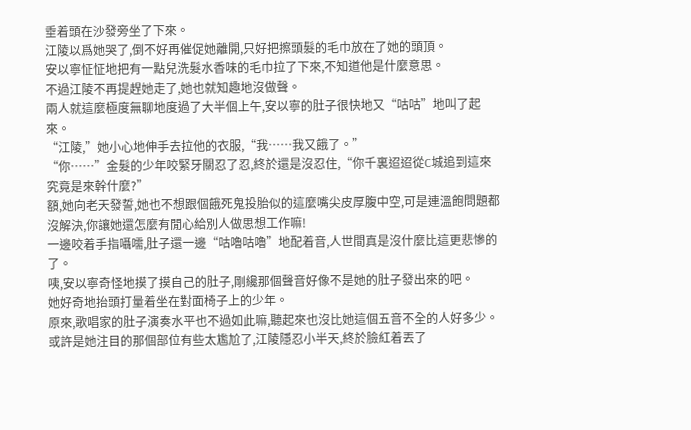垂着頭在沙發旁坐了下來。
江陵以爲她哭了,倒不好再催促她離開,只好把擦頭髮的毛巾放在了她的頭頂。
安以寧怔怔地把有一點兒洗髮水香味的毛巾拉了下來,不知道他是什麼意思。
不過江陵不再提趕她走了,她也就知趣地沒做聲。
兩人就這麼極度無聊地度過了大半個上午,安以寧的肚子很快地又“咕咕”地叫了起來。
“江陵,”她小心地伸手去拉他的衣服,“我……我又餓了。”
“你……”金髮的少年咬緊牙關忍了忍,終於還是沒忍住,“你千裏迢迢從C城追到這來究竟是來幹什麼?”
額,她向老天發誓,她也不想跟個餓死鬼投胎似的這麼嘴尖皮厚腹中空,可是連溫飽問題都沒解決,你讓她還怎麼有閒心給別人做思想工作嘛!
一邊咬着手指囁嚅,肚子還一邊“咕嚕咕嚕”地配着音,人世間真是沒什麼比這更悲慘的了。
咦,安以寧奇怪地摸了摸自己的肚子,剛纔那個聲音好像不是她的肚子發出來的吧。
她好奇地抬頭打量着坐在對面椅子上的少年。
原來,歌唱家的肚子演奏水平也不過如此嘛,聽起來也沒比她這個五音不全的人好多少。
或許是她注目的那個部位有些太尷尬了,江陵隱忍小半天,終於臉紅着丟了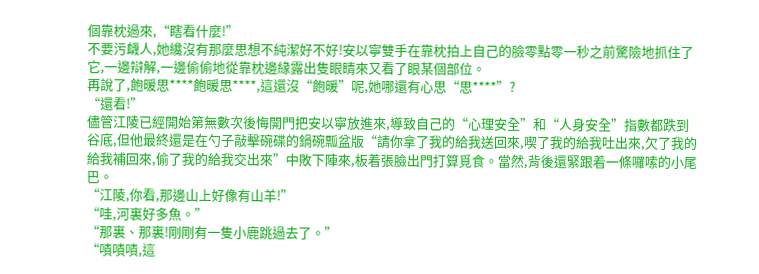個靠枕過來,“瞎看什麼!”
不要污衊人,她纔沒有那麼思想不純潔好不好!安以寧雙手在靠枕拍上自己的臉零點零一秒之前驚險地抓住了它,一邊辯解,一邊偷偷地從靠枕邊緣露出隻眼睛來又看了眼某個部位。
再說了,飽暖思****飽暖思****,這還沒“飽暖”呢,她哪還有心思“思****”?
“還看!”
儘管江陵已經開始第無數次後悔開門把安以寧放進來,導致自己的“心理安全”和“人身安全”指數都跌到谷底,但他最終還是在勺子敲擊碗碟的鍋碗瓢盆版“請你拿了我的給我送回來,喫了我的給我吐出來,欠了我的給我補回來,偷了我的給我交出來”中敗下陣來,板着張臉出門打算覓食。當然,背後還緊跟着一條囉嗦的小尾巴。
“江陵,你看,那邊山上好像有山羊!”
“哇,河裏好多魚。”
“那裏、那裏!剛剛有一隻小鹿跳過去了。”
“嘖嘖嘖,這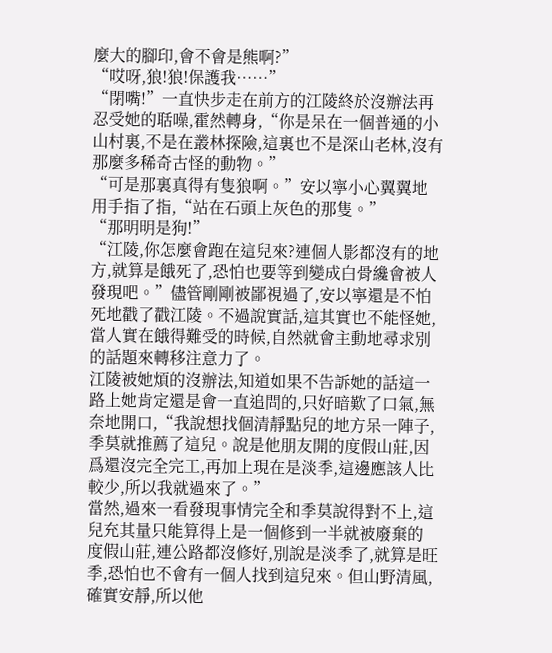麼大的腳印,會不會是熊啊?”
“哎呀,狼!狼!保護我……”
“閉嘴!”一直快步走在前方的江陵終於沒辦法再忍受她的聒噪,霍然轉身,“你是呆在一個普通的小山村裏,不是在叢林探險,這裏也不是深山老林,沒有那麼多稀奇古怪的動物。”
“可是那裏真得有隻狼啊。”安以寧小心翼翼地用手指了指,“站在石頭上灰色的那隻。”
“那明明是狗!”
“江陵,你怎麼會跑在這兒來?連個人影都沒有的地方,就算是餓死了,恐怕也要等到變成白骨纔會被人發現吧。”儘管剛剛被鄙視過了,安以寧還是不怕死地戳了戳江陵。不過說實話,這其實也不能怪她,當人實在餓得難受的時候,自然就會主動地尋求別的話題來轉移注意力了。
江陵被她煩的沒辦法,知道如果不告訴她的話這一路上她肯定還是會一直追問的,只好暗歎了口氣,無奈地開口,“我說想找個清靜點兒的地方呆一陣子,季莫就推薦了這兒。說是他朋友開的度假山莊,因爲還沒完全完工,再加上現在是淡季,這邊應該人比較少,所以我就過來了。”
當然,過來一看發現事情完全和季莫說得對不上,這兒充其量只能算得上是一個修到一半就被廢棄的度假山莊,連公路都沒修好,別說是淡季了,就算是旺季,恐怕也不會有一個人找到這兒來。但山野清風,確實安靜,所以他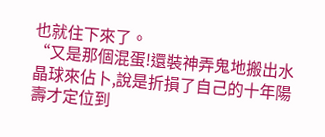也就住下來了。
“又是那個混蛋!還裝神弄鬼地搬出水晶球來佔卜,說是折損了自己的十年陽壽才定位到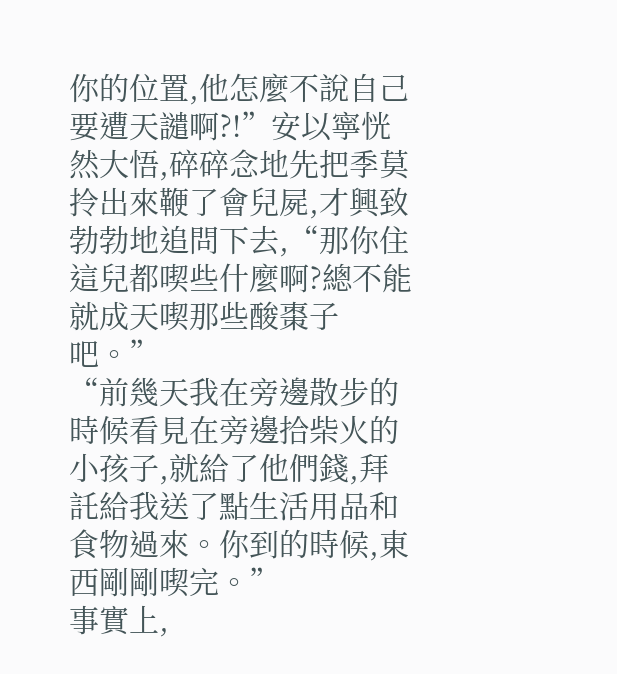你的位置,他怎麼不說自己要遭天譴啊?!”安以寧恍然大悟,碎碎念地先把季莫拎出來鞭了會兒屍,才興致勃勃地追問下去,“那你住這兒都喫些什麼啊?總不能就成天喫那些酸棗子吧。”
“前幾天我在旁邊散步的時候看見在旁邊拾柴火的小孩子,就給了他們錢,拜託給我送了點生活用品和食物過來。你到的時候,東西剛剛喫完。”
事實上,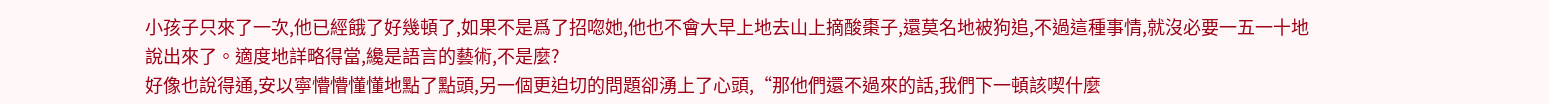小孩子只來了一次,他已經餓了好幾頓了,如果不是爲了招唿她,他也不會大早上地去山上摘酸棗子,還莫名地被狗追,不過這種事情,就沒必要一五一十地說出來了。適度地詳略得當,纔是語言的藝術,不是麼?
好像也說得通,安以寧懵懵懂懂地點了點頭,另一個更迫切的問題卻湧上了心頭,“那他們還不過來的話,我們下一頓該喫什麼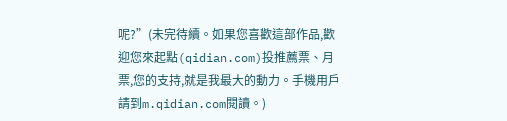呢?”(未完待續。如果您喜歡這部作品,歡迎您來起點(qidian.com)投推薦票、月票,您的支持,就是我最大的動力。手機用戶請到m.qidian.com閱讀。)